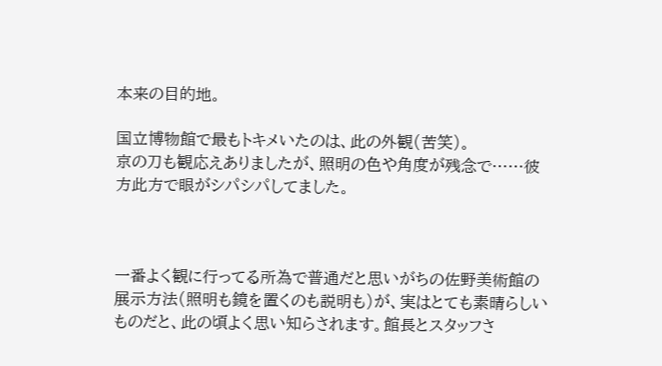本来の目的地。

国立博物館で最もトキメいたのは、此の外観(苦笑)。
京の刀も観応えありましたが、照明の色や角度が残念で……彼方此方で眼がシパシパしてました。



一番よく観に行ってる所為で普通だと思いがちの佐野美術館の展示方法(照明も鏡を置くのも説明も)が、実はとても素晴らしいものだと、此の頃よく思い知らされます。館長とスタッフさ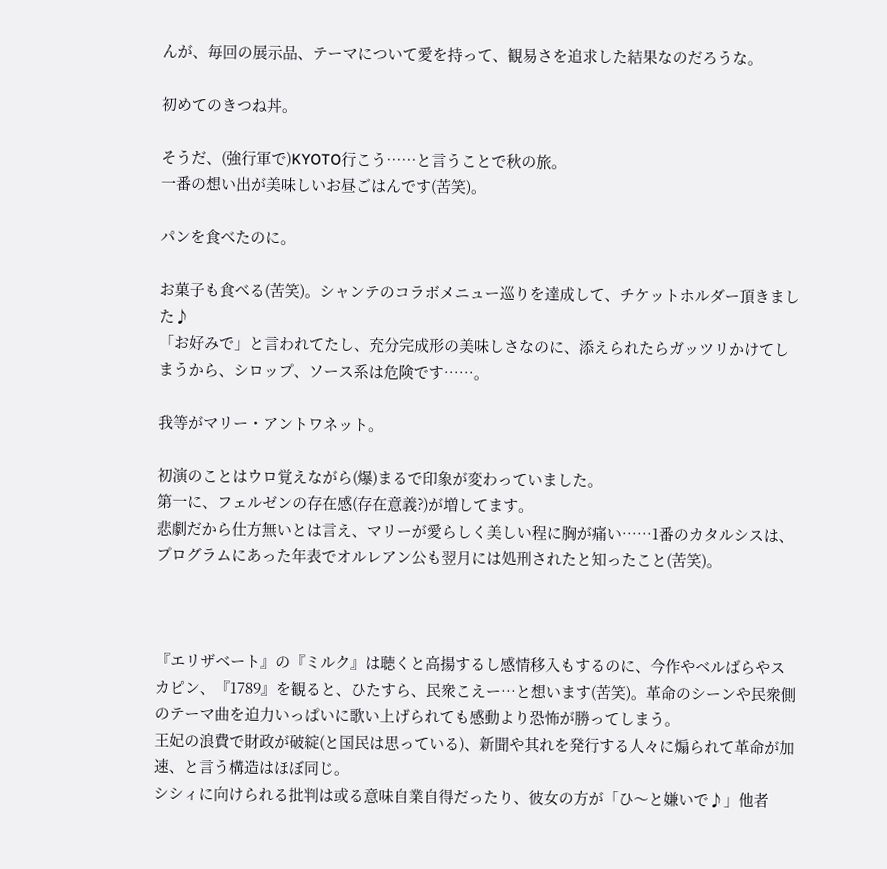んが、毎回の展示品、テーマについて愛を持って、観易さを追求した結果なのだろうな。

初めてのきつね丼。

そうだ、(強行軍で)KYOTO行こう……と言うことで秋の旅。
一番の想い出が美味しいお昼ごはんです(苦笑)。

パンを食べたのに。

お菓子も食べる(苦笑)。シャンテのコラボメニュー巡りを達成して、チケットホルダー頂きました♪
「お好みで」と言われてたし、充分完成形の美味しさなのに、添えられたらガッツリかけてしまうから、シロップ、ソース系は危険です……。

我等がマリー・アントワネット。

初演のことはウロ覚えながら(爆)まるで印象が変わっていました。
第一に、フェルゼンの存在感(存在意義?)が増してます。
悲劇だから仕方無いとは言え、マリーが愛らしく美しい程に胸が痛い……1番のカタルシスは、プログラムにあった年表でオルレアン公も翌月には処刑されたと知ったこと(苦笑)。



『エリザベート』の『ミルク』は聴くと高揚するし感情移入もするのに、今作やベルばらやスカピン、『1789』を観ると、ひたすら、民衆こえー…と想います(苦笑)。革命のシーンや民衆側のテーマ曲を迫力いっぱいに歌い上げられても感動より恐怖が勝ってしまう。
王妃の浪費で財政が破綻(と国民は思っている)、新聞や其れを発行する人々に煽られて革命が加速、と言う構造はほぼ同じ。
シシィに向けられる批判は或る意味自業自得だったり、彼女の方が「ひ〜と嫌いで♪」他者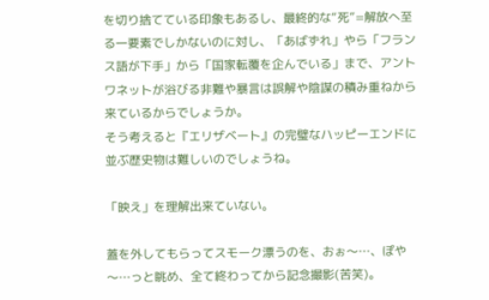を切り捨てている印象もあるし、最終的な“死”=解放へ至る一要素でしかないのに対し、「あばずれ」やら「フランス語が下手」から「国家転覆を企んでいる」まで、アントワネットが浴びる非難や暴言は誤解や陰謀の積み重ねから来ているからでしょうか。
そう考えると『エリザベート』の完璧なハッピーエンドに並ぶ歴史物は難しいのでしょうね。

「映え」を理解出来ていない。

蓋を外してもらってスモーク漂うのを、おぉ〜…、ぽや〜…っと眺め、全て終わってから記念撮影(苦笑)。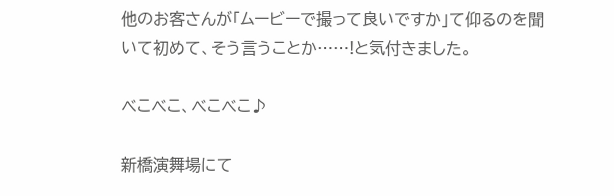他のお客さんが「ムービーで撮って良いですか」て仰るのを聞いて初めて、そう言うことか……!と気付きました。

べこべこ、べこべこ♪

新橋演舞場にて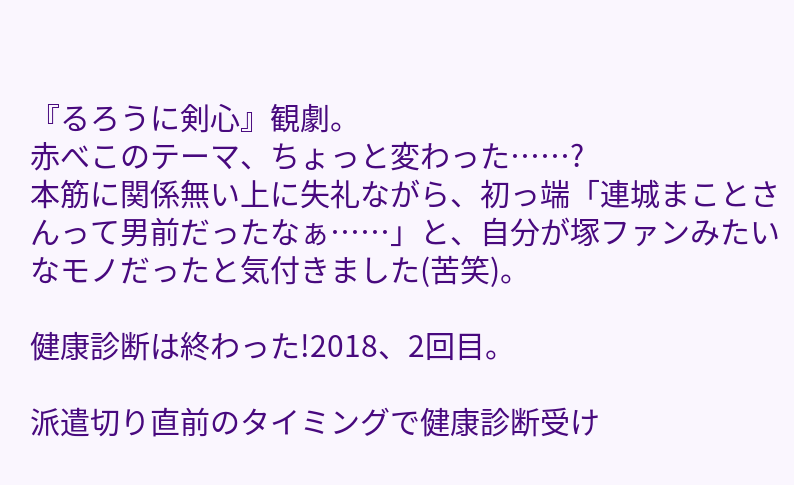『るろうに剣心』観劇。
赤べこのテーマ、ちょっと変わった……?
本筋に関係無い上に失礼ながら、初っ端「連城まことさんって男前だったなぁ……」と、自分が塚ファンみたいなモノだったと気付きました(苦笑)。

健康診断は終わった!2018、2回目。

派遣切り直前のタイミングで健康診断受け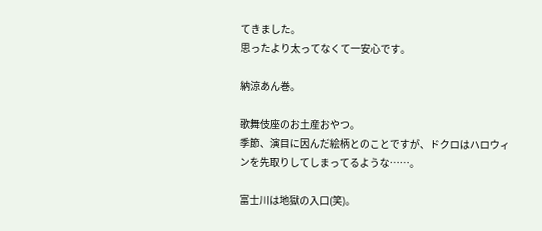てきました。
思ったより太ってなくて一安心です。

納涼あん巻。

歌舞伎座のお土産おやつ。
季節、演目に因んだ絵柄とのことですが、ドクロはハロウィンを先取りしてしまってるような……。

富士川は地獄の入口(笑)。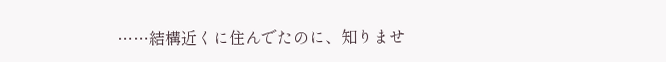……結構近くに住んでたのに、知りませ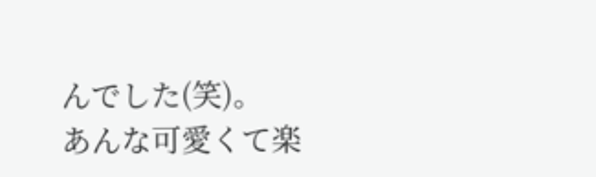んでした(笑)。
あんな可愛くて楽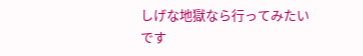しげな地獄なら行ってみたいです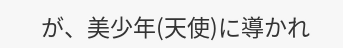が、美少年(天使)に導かれ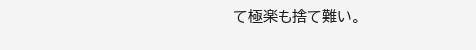て極楽も捨て難い。